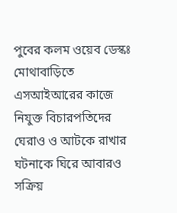পুবের কলম ওয়েব ডেস্কঃ মোথাবাড়িতে এসআইআরের কাজে নিযুক্ত বিচারপতিদের ঘেরাও ও আটকে রাখার ঘটনাকে ঘিরে আবারও সক্রিয়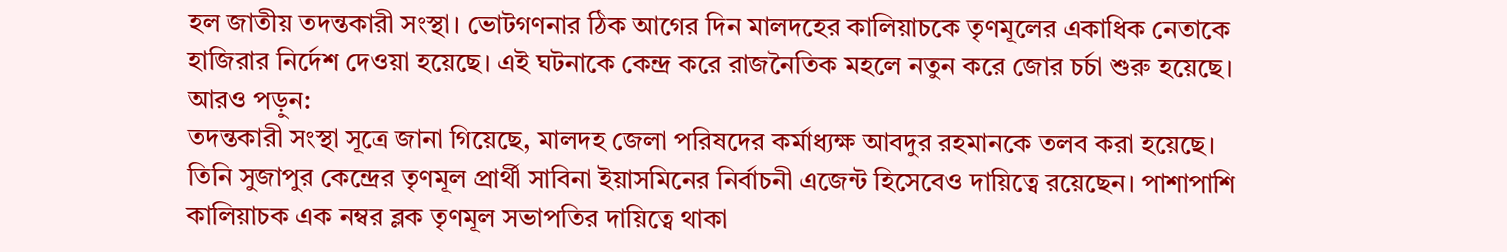হল জাতীয় তদন্তকারী সংস্থা। ভোটগণনার ঠিক আগের দিন মালদহের কালিয়াচকে তৃণমূলের একাধিক নেতাকে হাজিরার নির্দেশ দেওয়া হয়েছে। এই ঘটনাকে কেন্দ্র করে রাজনৈতিক মহলে নতুন করে জোর চর্চা শুরু হয়েছে।
আরও পড়ুন:
তদন্তকারী সংস্থা সূত্রে জানা গিয়েছে, মালদহ জেলা পরিষদের কর্মাধ্যক্ষ আবদুর রহমানকে তলব করা হয়েছে।
তিনি সুজাপুর কেন্দ্রের তৃণমূল প্রার্থী সাবিনা ইয়াসমিনের নির্বাচনী এজেন্ট হিসেবেও দায়িত্বে রয়েছেন। পাশাপাশি কালিয়াচক এক নম্বর ব্লক তৃণমূল সভাপতির দায়িত্বে থাকা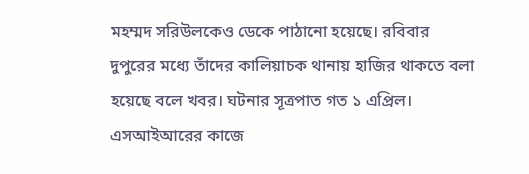মহম্মদ সরিউলকেও ডেকে পাঠানো হয়েছে। রবিবার দুপুরের মধ্যে তাঁদের কালিয়াচক থানায় হাজির থাকতে বলা হয়েছে বলে খবর। ঘটনার সূত্রপাত গত ১ এপ্রিল। এসআইআরের কাজে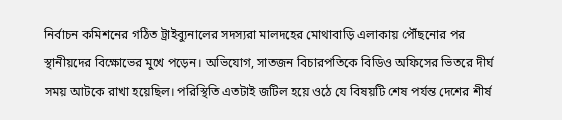নির্বাচন কমিশনের গঠিত ট্রাইব্যুনালের সদস্যরা মালদহের মোথাবাড়ি এলাকায় পৌঁছনোর পর স্থানীয়দের বিক্ষোভের মুখে পড়েন। অভিযোগ, সাতজন বিচারপতিকে বিডিও অফিসের ভিতরে দীর্ঘ সময় আটকে রাখা হয়েছিল। পরিস্থিতি এতটাই জটিল হয়ে ওঠে যে বিষয়টি শেষ পর্যন্ত দেশের শীর্ষ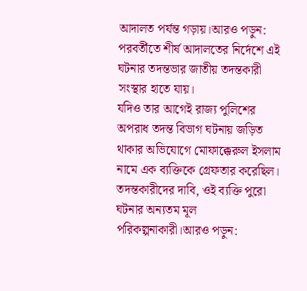আদালত পর্যন্ত গড়ায়।আরও পড়ুন:
পরবর্তীতে শীর্ষ আদালতের নির্দেশে এই ঘটনার তদন্তভার জাতীয় তদন্তকারী সংস্থার হাতে যায়।
যদিও তার আগেই রাজ্য পুলিশের অপরাধ তদন্ত বিভাগ ঘটনায় জড়িত থাকার অভিযোগে মোফাক্কেরুল ইসলাম নামে এক ব্যক্তিকে গ্রেফতার করেছিল। তদন্তকারীদের দাবি, ওই ব্যক্তি পুরো ঘটনার অন্যতম মূল পরিকল্পনাকারী।আরও পড়ুন: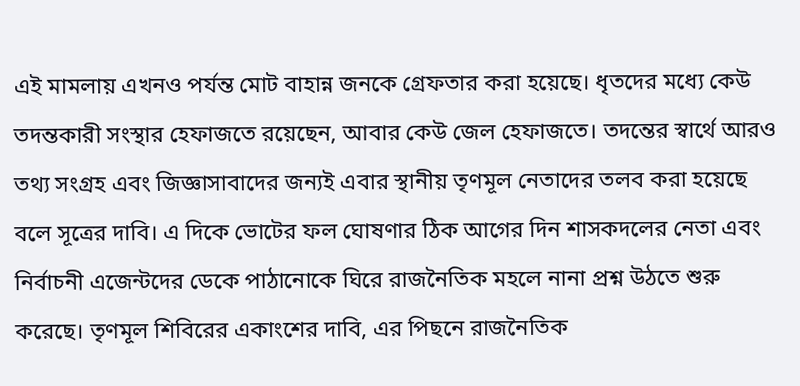এই মামলায় এখনও পর্যন্ত মোট বাহান্ন জনকে গ্রেফতার করা হয়েছে। ধৃতদের মধ্যে কেউ তদন্তকারী সংস্থার হেফাজতে রয়েছেন, আবার কেউ জেল হেফাজতে। তদন্তের স্বার্থে আরও তথ্য সংগ্রহ এবং জিজ্ঞাসাবাদের জন্যই এবার স্থানীয় তৃণমূল নেতাদের তলব করা হয়েছে বলে সূত্রের দাবি। এ দিকে ভোটের ফল ঘোষণার ঠিক আগের দিন শাসকদলের নেতা এবং নির্বাচনী এজেন্টদের ডেকে পাঠানোকে ঘিরে রাজনৈতিক মহলে নানা প্রশ্ন উঠতে শুরু করেছে। তৃণমূল শিবিরের একাংশের দাবি, এর পিছনে রাজনৈতিক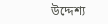উদ্দেশ্য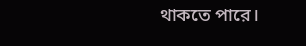থাকতে পারে।